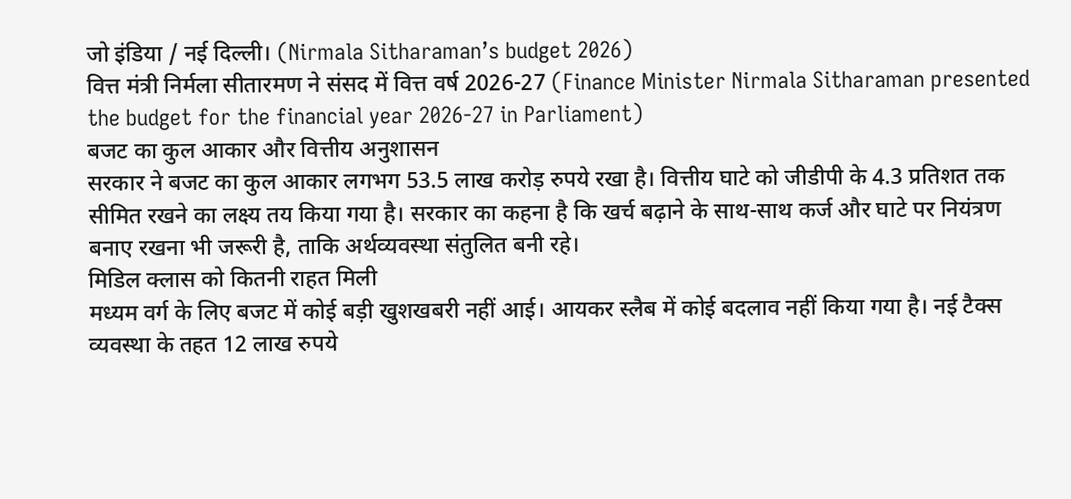जो इंडिया / नई दिल्ली। (Nirmala Sitharaman’s budget 2026)
वित्त मंत्री निर्मला सीतारमण ने संसद में वित्त वर्ष 2026-27 (Finance Minister Nirmala Sitharaman presented the budget for the financial year 2026-27 in Parliament)
बजट का कुल आकार और वित्तीय अनुशासन
सरकार ने बजट का कुल आकार लगभग 53.5 लाख करोड़ रुपये रखा है। वित्तीय घाटे को जीडीपी के 4.3 प्रतिशत तक सीमित रखने का लक्ष्य तय किया गया है। सरकार का कहना है कि खर्च बढ़ाने के साथ-साथ कर्ज और घाटे पर नियंत्रण बनाए रखना भी जरूरी है, ताकि अर्थव्यवस्था संतुलित बनी रहे।
मिडिल क्लास को कितनी राहत मिली
मध्यम वर्ग के लिए बजट में कोई बड़ी खुशखबरी नहीं आई। आयकर स्लैब में कोई बदलाव नहीं किया गया है। नई टैक्स व्यवस्था के तहत 12 लाख रुपये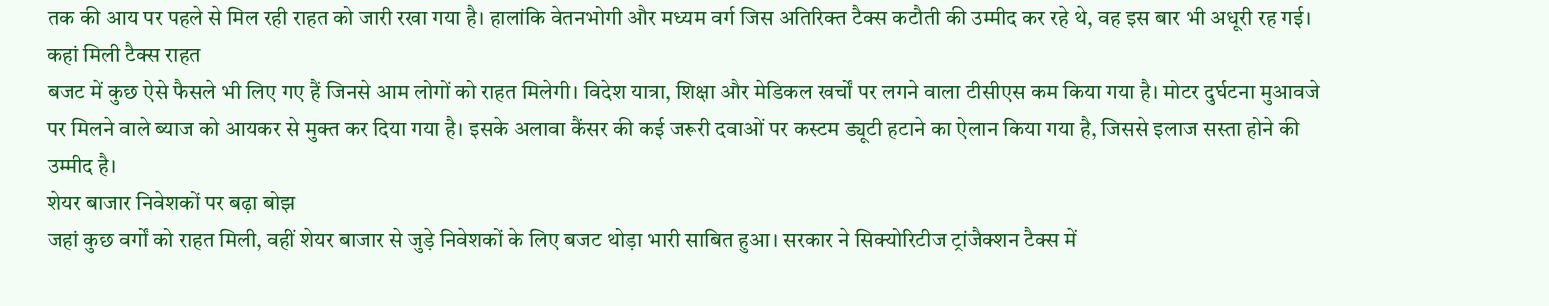तक की आय पर पहले से मिल रही राहत को जारी रखा गया है। हालांकि वेतनभोगी और मध्यम वर्ग जिस अतिरिक्त टैक्स कटौती की उम्मीद कर रहे थे, वह इस बार भी अधूरी रह गई।
कहां मिली टैक्स राहत
बजट में कुछ ऐसे फैसले भी लिए गए हैं जिनसे आम लोगों को राहत मिलेगी। विदेश यात्रा, शिक्षा और मेडिकल खर्चों पर लगने वाला टीसीएस कम किया गया है। मोटर दुर्घटना मुआवजे पर मिलने वाले ब्याज को आयकर से मुक्त कर दिया गया है। इसके अलावा कैंसर की कई जरूरी दवाओं पर कस्टम ड्यूटी हटाने का ऐलान किया गया है, जिससे इलाज सस्ता होने की उम्मीद है।
शेयर बाजार निवेशकों पर बढ़ा बोझ
जहां कुछ वर्गों को राहत मिली, वहीं शेयर बाजार से जुड़े निवेशकों के लिए बजट थोड़ा भारी साबित हुआ। सरकार ने सिक्योरिटीज ट्रांजैक्शन टैक्स में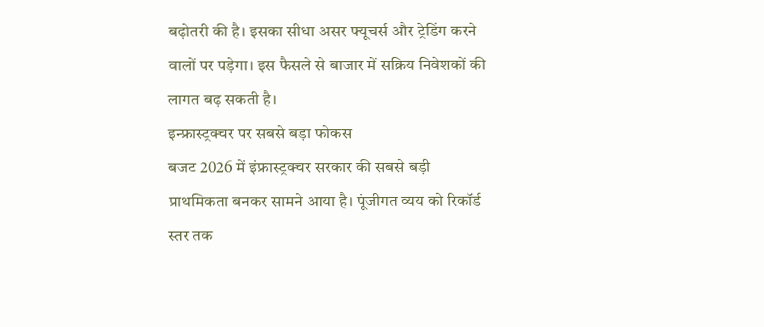बढ़ोतरी की है। इसका सीधा असर फ्यूचर्स और ट्रेडिंग करने वालों पर पड़ेगा। इस फैसले से बाजार में सक्रिय निवेशकों की लागत बढ़ सकती है।
इन्फ्रास्ट्रक्चर पर सबसे बड़ा फोकस
बजट 2026 में इंफ्रास्ट्रक्चर सरकार की सबसे बड़ी प्राथमिकता बनकर सामने आया है। पूंजीगत व्यय को रिकॉर्ड स्तर तक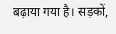बढ़ाया गया है। सड़कों,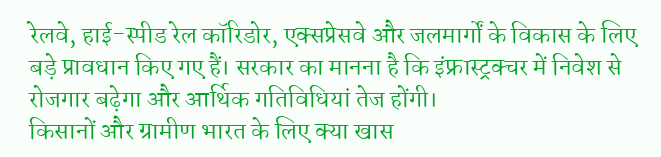रेलवे, हाई-स्पीड रेल कॉरिडोर, एक्सप्रेसवे और जलमार्गों के विकास के लिए बड़े प्रावधान किए गए हैं। सरकार का मानना है कि इंफ्रास्ट्रक्चर में निवेश से रोजगार बढ़ेगा और आर्थिक गतिविधियां तेज होंगी।
किसानों और ग्रामीण भारत के लिए क्या खास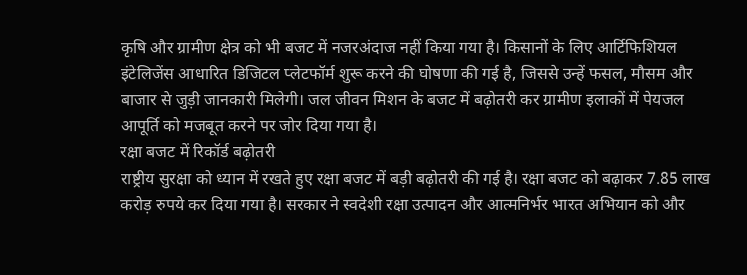कृषि और ग्रामीण क्षेत्र को भी बजट में नजरअंदाज नहीं किया गया है। किसानों के लिए आर्टिफिशियल इंटेलिजेंस आधारित डिजिटल प्लेटफॉर्म शुरू करने की घोषणा की गई है, जिससे उन्हें फसल, मौसम और बाजार से जुड़ी जानकारी मिलेगी। जल जीवन मिशन के बजट में बढ़ोतरी कर ग्रामीण इलाकों में पेयजल आपूर्ति को मजबूत करने पर जोर दिया गया है।
रक्षा बजट में रिकॉर्ड बढ़ोतरी
राष्ट्रीय सुरक्षा को ध्यान में रखते हुए रक्षा बजट में बड़ी बढ़ोतरी की गई है। रक्षा बजट को बढ़ाकर 7.85 लाख करोड़ रुपये कर दिया गया है। सरकार ने स्वदेशी रक्षा उत्पादन और आत्मनिर्भर भारत अभियान को और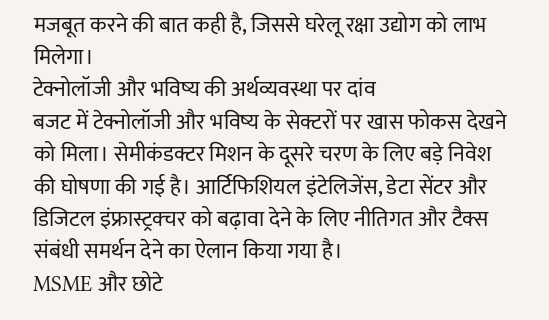मजबूत करने की बात कही है, जिससे घरेलू रक्षा उद्योग को लाभ मिलेगा।
टेक्नोलॉजी और भविष्य की अर्थव्यवस्था पर दांव
बजट में टेक्नोलॉजी और भविष्य के सेक्टरों पर खास फोकस देखने को मिला। सेमीकंडक्टर मिशन के दूसरे चरण के लिए बड़े निवेश की घोषणा की गई है। आर्टिफिशियल इंटेलिजेंस, डेटा सेंटर और डिजिटल इंफ्रास्ट्रक्चर को बढ़ावा देने के लिए नीतिगत और टैक्स संबंधी समर्थन देने का ऐलान किया गया है।
MSME और छोटे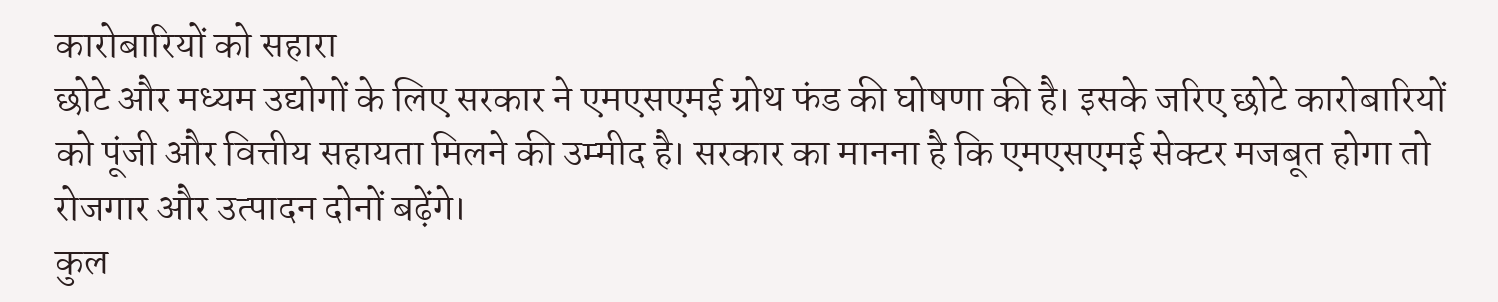कारोबारियों को सहारा
छोटे और मध्यम उद्योगों के लिए सरकार ने एमएसएमई ग्रोथ फंड की घोषणा की है। इसके जरिए छोटे कारोबारियों को पूंजी और वित्तीय सहायता मिलने की उम्मीद है। सरकार का मानना है कि एमएसएमई सेक्टर मजबूत होगा तो रोजगार और उत्पादन दोनों बढ़ेंगे।
कुल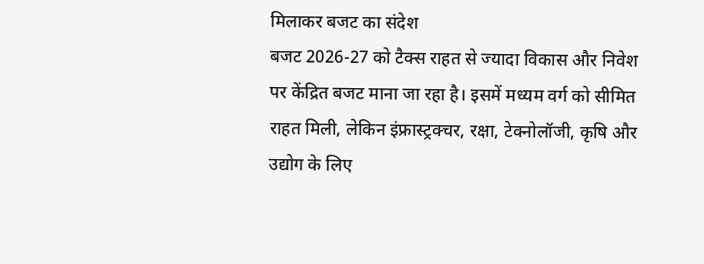मिलाकर बजट का संदेश
बजट 2026-27 को टैक्स राहत से ज्यादा विकास और निवेश पर केंद्रित बजट माना जा रहा है। इसमें मध्यम वर्ग को सीमित राहत मिली, लेकिन इंफ्रास्ट्रक्चर, रक्षा, टेक्नोलॉजी, कृषि और उद्योग के लिए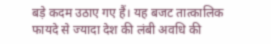बड़े कदम उठाए गए हैं। यह बजट तात्कालिक फायदे से ज्यादा देश की लंबी अवधि की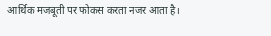आर्थिक मजबूती पर फोकस करता नजर आता है।